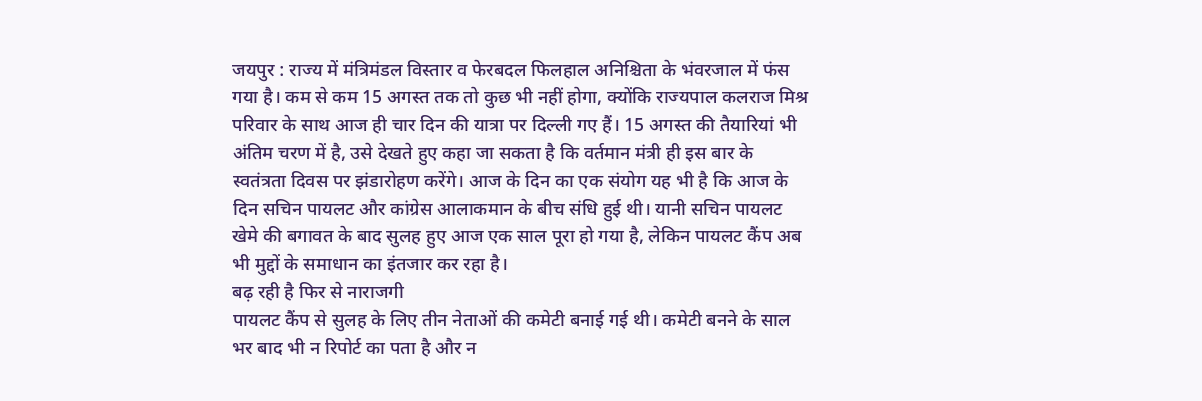जयपुर : राज्य में मंत्रिमंडल विस्तार व फेरबदल फिलहाल अनिश्चिता के भंवरजाल में फंस गया है। कम से कम 15 अगस्त तक तो कुछ भी नहीं होगा, क्योंकि राज्यपाल कलराज मिश्र परिवार के साथ आज ही चार दिन की यात्रा पर दिल्ली गए हैं। 15 अगस्त की तैयारियां भी अंतिम चरण में है, उसे देखते हुए कहा जा सकता है कि वर्तमान मंत्री ही इस बार के स्वतंत्रता दिवस पर झंडारोहण करेंगे। आज के दिन का एक संयोग यह भी है कि आज के दिन सचिन पायलट और कांग्रेस आलाकमान के बीच संधि हुई थी। यानी सचिन पायलट खेमे की बगावत के बाद सुलह हुए आज एक साल पूरा हो गया है, लेकिन पायलट कैंप अब भी मुद्दों के समाधान का इंतजार कर रहा है।
बढ़ रही है फिर से नाराजगी
पायलट कैंप से सुलह के लिए तीन नेताओं की कमेटी बनाई गई थी। कमेटी बनने के साल भर बाद भी न रिपोर्ट का पता है और न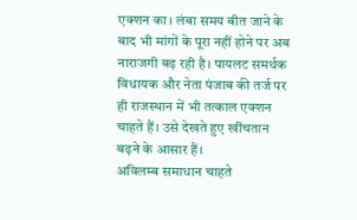एक्शन का। लंबा समय बीत जाने के बाद भी मांगों के पूरा नहीं होने पर अब नाराजगी बढ़ रही है। पायलट समर्थक विधायक और नेता पंजाब की तर्ज पर ही राजस्थान में भी तत्काल एक्शन चाहते हैं। उसे देखते हुए खींचतान बढ़ने के आसार हैं।
अविलम्ब समाधान चाहते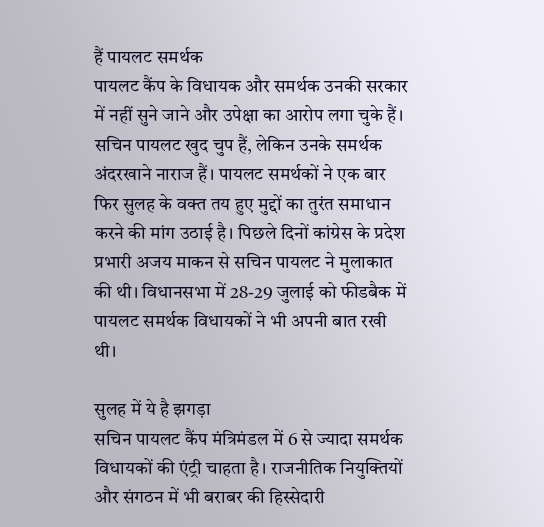हैं पायलट समर्थक
पायलट कैंप के विधायक और समर्थक उनकी सरकार में नहीं सुने जाने और उपेक्षा का आरोप लगा चुके हैं। सचिन पायलट खुद चुप हैं, लेकिन उनके समर्थक अंदरखाने नाराज हैं। पायलट समर्थकों ने एक बार फिर सुलह के वक्त तय हुए मुद्दों का तुरंत समाधान करने की मांग उठाई है। पिछले दिनों कांग्रेस के प्रदेश प्रभारी अजय माकन से सचिन पायलट ने मुलाकात की थी। विधानसभा में 28-29 जुलाई को फीडबैक में पायलट समर्थक विधायकों ने भी अपनी बात रखी थी।

सुलह में ये है झगड़ा
सचिन पायलट कैंप मंत्रिमंडल में 6 से ज्यादा समर्थक विधायकों की एंट्री चाहता है। राजनीतिक नियुक्तियों और संगठन में भी बराबर की हिस्सेदारी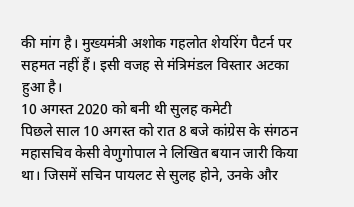की मांग है। मुख्यमंत्री अशोक गहलोत शेयरिंग पैटर्न पर सहमत नहीं हैं। इसी वजह से मंत्रिमंडल विस्तार अटका हुआ है।
10 अगस्त 2020 को बनी थी सुलह कमेटी
पिछले साल 10 अगस्त को रात 8 बजे कांग्रेस के संगठन महासचिव केसी वेणुगोपाल ने लिखित बयान जारी किया था। जिसमें सचिन पायलट से सुलह होने, उनके और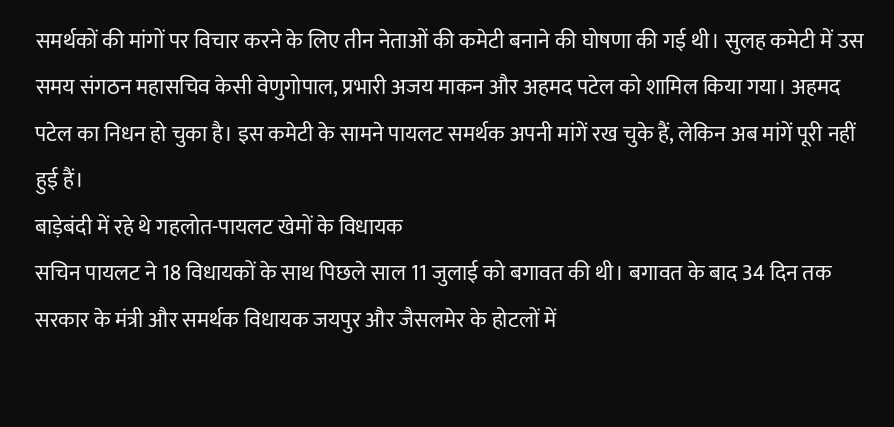समर्थकों की मांगों पर विचार करने के लिए तीन नेताओं की कमेटी बनाने की घोषणा की गई थी। सुलह कमेटी में उस समय संगठन महासचिव केसी वेणुगोपाल, प्रभारी अजय माकन और अहमद पटेल को शामिल किया गया। अहमद पटेल का निधन हो चुका है। इस कमेटी के सामने पायलट समर्थक अपनी मांगें रख चुके हैं, लेकिन अब मांगें पूरी नहीं हुई हैं।
बाड़ेबंदी में रहे थे गहलोत-पायलट खेमों के विधायक
सचिन पायलट ने 18 विधायकों के साथ पिछले साल 11 जुलाई को बगावत की थी। बगावत के बाद 34 दिन तक सरकार के मंत्री और समर्थक विधायक जयपुर और जैसलमेर के होटलों में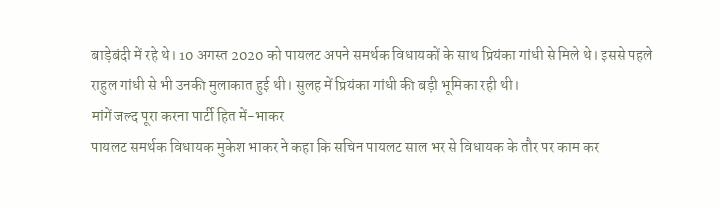बाड़ेबंदी में रहे थे। 10 अगस्त 2020 को पायलट अपने समर्थक विधायकों के साथ प्रियंका गांधी से मिले थे। इससे पहले राहुल गांधी से भी उनकी मुलाकात हुई थी। सुलह में प्रियंका गांधी की बड़ी भूमिका रही थी।
मांगें जल्द पूरा करना पार्टी हित में-भाकर
पायलट समर्थक विधायक मुकेश भाकर ने कहा कि सचिन पायलट साल भर से विधायक के तौर पर काम कर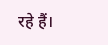रहे हैं।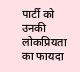पार्टी को उनकी लोकप्रियता का फायदा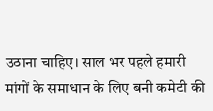उठाना चाहिए। साल भर पहले हमारी मांगों के समाधान के लिए बनी कमेटी की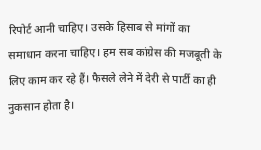रिपोर्ट आनी चाहिए। उसके हिसाब से मांगों का समाधान करना चाहिए। हम सब कांग्रेस की मजबूती के लिए काम कर रहे हैं। फैसले लेने में देरी से पार्टी का ही नुकसान होता है।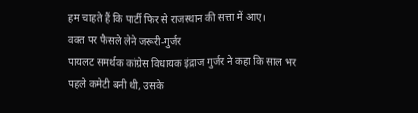हम चाहते हैं कि पार्टी फिर से राजस्थान की सत्ता में आए।
वक्त पर फैसले लेने जरूरी-गुर्जर
पायलट समर्थक कांग्रेस विधायक इंद्राज गुर्जर ने कहा कि साल भर पहले कमेटी बनी थी, उसके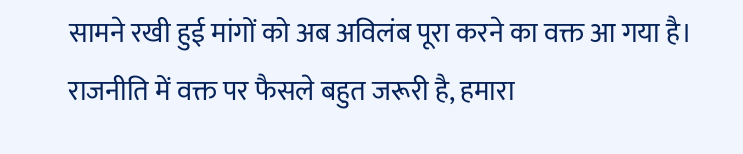सामने रखी हुई मांगों को अब अविलंब पूरा करने का वक्त आ गया है। राजनीति में वक्त पर फैसले बहुत जरूरी है, हमारा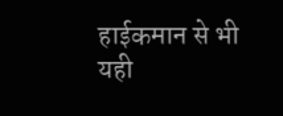हाईकमान से भी यही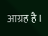आग्रह है।